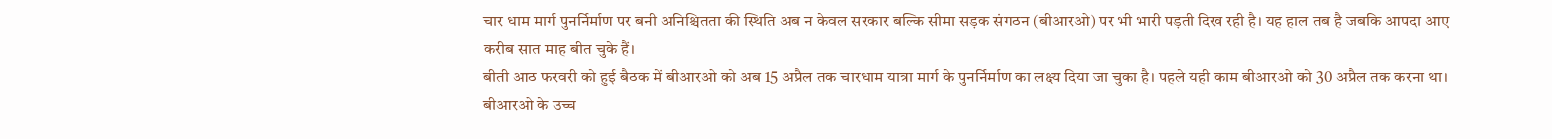चार धाम मार्ग पुनर्निर्माण पर बनी अनिश्चितता की स्थिति अब न केवल सरकार बल्कि सीमा सड़क संगठन (बीआरओ) पर भी भारी पड़ती दिख रही है। यह हाल तब है जबकि आपदा आए करीब सात माह बीत चुके हैं।
बीती आठ फरवरी को हुई बैठक में बीआरओ को अब 15 अप्रैल तक चारधाम यात्रा मार्ग के पुनर्निर्माण का लक्ष्य दिया जा चुका है। पहले यही काम बीआरओ को 30 अप्रैल तक करना था।
बीआरओ के उच्च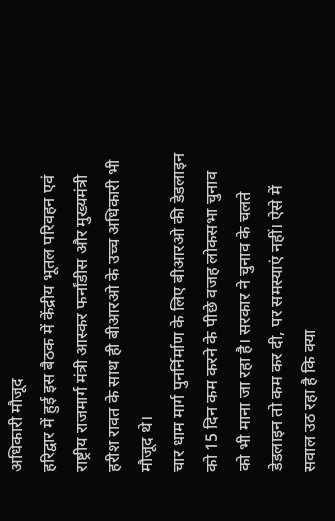अधिकारी मौजूद
हरिद्वार में हुई इस बैठक में केंद्रीय भूतल परिवहन एवं राष्ट्रीय राजमार्ग मंत्री आस्कर फर्नांडीस और मुख्यमंत्री हरीश रावत के साथ ही बीआरओ के उच्च अधिकारी भी मौजूद थे।
चार धाम मार्ग पुनर्निर्माण के लिए बीआरओ की डेडलाइन को 15 दिन कम करने के पीछे वजह लोकसभा चुनाव को भी माना जा रहा है। सरकार ने चुनाव के चलते डेडलाइन तो कम कर दी, पर समस्याएं नहीं। ऐसे में सवाल उठ रहा है कि क्या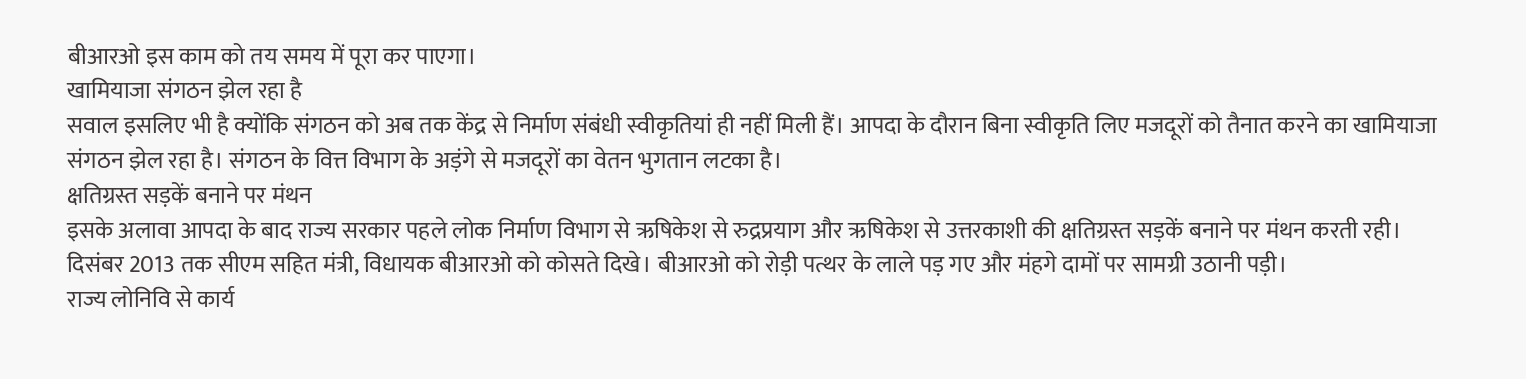बीआरओ इस काम को तय समय में पूरा कर पाएगा।
खामियाजा संगठन झेल रहा है
सवाल इसलिए भी है क्योंकि संगठन को अब तक केंद्र से निर्माण संबंधी स्वीकृतियां ही नहीं मिली हैं। आपदा के दौरान बिना स्वीकृति लिए मजदूरों को तैनात करने का खामियाजा संगठन झेल रहा है। संगठन के वित्त विभाग के अड़ंगे से मजदूरों का वेतन भुगतान लटका है।
क्षतिग्रस्त सड़कें बनाने पर मंथन
इसके अलावा आपदा के बाद राज्य सरकार पहले लोक निर्माण विभाग से ऋषिकेश से रुद्रप्रयाग और ऋषिकेश से उत्तरकाशी की क्षतिग्रस्त सड़कें बनाने पर मंथन करती रही। दिसंबर 2013 तक सीएम सहित मंत्री, विधायक बीआरओ को कोसते दिखे। बीआरओ को रोड़ी पत्थर के लाले पड़ गए और मंहगे दामों पर सामग्री उठानी पड़ी।
राज्य लोनिवि से कार्य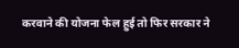करवाने की योजना फेल हुई तो फिर सरकार ने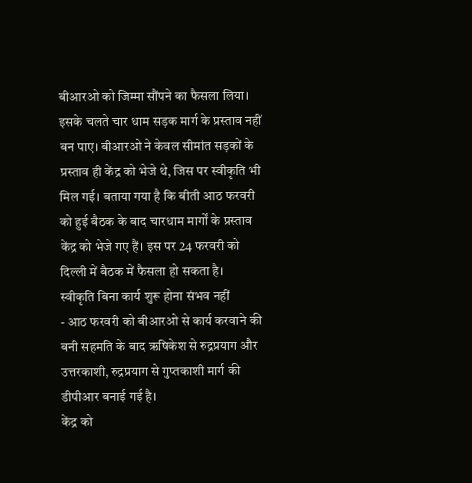बीआरओ को जिम्मा सौंपने का फैसला लिया। इसके चलते चार धाम सड़क मार्ग के प्रस्ताव नहीं बन पाए। बीआरओ ने केवल सीमांत सड़कों के प्रस्ताव ही केंद्र को भेजे थे, जिस पर स्वीकृति भी मिल गई। बताया गया है कि बीती आठ फरवरी को हुई बैठक के बाद चारधाम मार्गों के प्रस्ताव केंद्र को भेजे गए हैं। इस पर 24 फरवरी को दिल्ली में बैठक में फैसला हो सकता है।
स्वीकृति बिना कार्य शुरू होना संभव नहीं
- आठ फरवरी को बीआरओ से कार्य करवाने की बनी सहमति के बाद ऋषिकेश से रुद्रप्रयाग और उत्तरकाशी, रुद्रप्रयाग से गुप्तकाशी मार्ग की डीपीआर बनाई गई है।
केंद्र को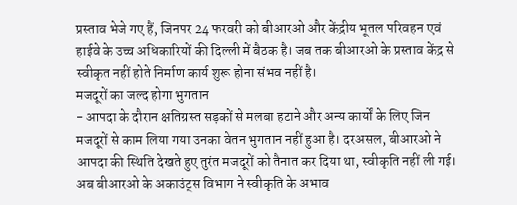प्रस्ताव भेजे गए हैं, जिनपर 24 फरवरी को बीआरओ और केंद्रीय भूतल परिवहन एवं हाईवे के उच्च अधिकारियों की दिल्ली में बैठक है। जब तक बीआरओ के प्रस्ताव केंद्र से स्वीकृत नहीं होते निर्माण कार्य शुरू होना संभव नहीं है।
मजदूरों का जल्द होगा भुगतान
- आपदा के दौरान क्षतिग्रस्त सड़कों से मलबा हटाने और अन्य कार्यों के लिए जिन मजदूरों से काम लिया गया उनका वेतन भुगतान नहीं हुआ है। दरअसल, बीआरओ ने आपदा की स्थिति देखते हुए तुरंत मजदूरों को तैनात कर दिया था, स्वीकृति नहीं ली गई।
अब बीआरओ के अकाउंट्स विभाग ने स्वीकृति के अभाव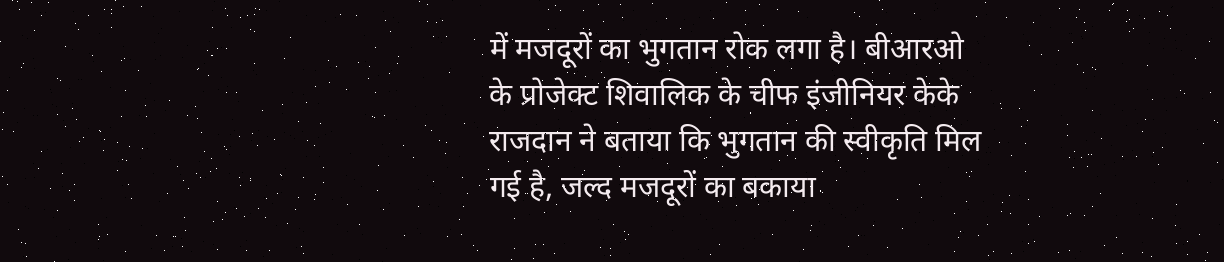में मजदूरों का भुगतान रोक लगा है। बीआरओ के प्रोजेक्ट शिवालिक के चीफ इंजीनियर केके राजदान ने बताया कि भुगतान की स्वीकृति मिल गई है, जल्द मजदूरों का बकाया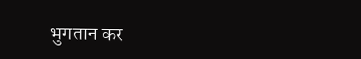भुगतान कर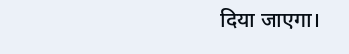दिया जाएगा।